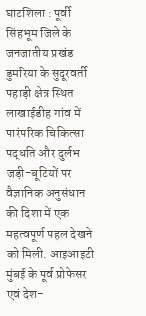घाटशिला : पूर्वी सिंहभूम जिले के जनजातीय प्रखंड डुमरिया के सुदूरवर्ती पहाड़ी क्षेत्र स्थित लाखाईडीह गांव में पारंपरिक चिकित्सा पद्धति और दुर्लभ जड़ी-बूटियों पर वैज्ञानिक अनुसंधान की दिशा में एक महत्वपूर्ण पहल देखने को मिली. आइआइटी मुंबई के पूर्व प्रोफेसर एवं देश-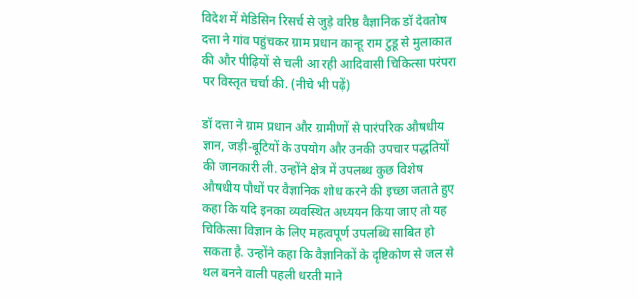विदेश में मेडिसिन रिसर्च से जुड़े वरिष्ठ वैज्ञानिक डॉ देवतोष दत्ता ने गांव पहुंचकर ग्राम प्रधान कान्हू राम टुडू से मुलाकात की और पीढ़ियों से चली आ रही आदिवासी चिकित्सा परंपरा पर विस्तृत चर्चा की. (नीचे भी पढ़ें)

डॉ दत्ता ने ग्राम प्रधान और ग्रामीणों से पारंपरिक औषधीय ज्ञान, जड़ी-बूटियों के उपयोग और उनकी उपचार पद्धतियों की जानकारी ली. उन्होंने क्षेत्र में उपलब्ध कुछ विशेष औषधीय पौधों पर वैज्ञानिक शोध करने की इच्छा जताते हुए कहा कि यदि इनका व्यवस्थित अध्ययन किया जाए तो यह चिकित्सा विज्ञान के लिए महत्वपूर्ण उपलब्धि साबित हो सकता है. उन्होंने कहा कि वैज्ञानिकों के दृष्टिकोण से जल से थल बनने वाली पहली धरती माने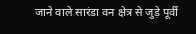जाने वाले सारंडा वन क्षेत्र से जुड़े पूर्वी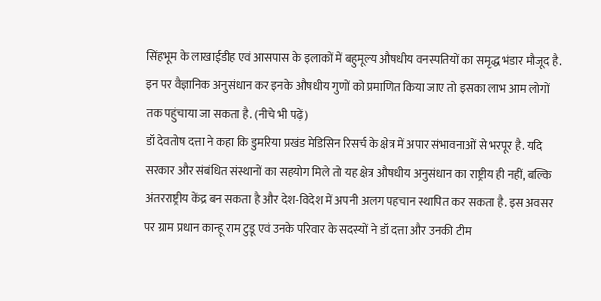सिंहभूम के लाखाईडीह एवं आसपास के इलाकों में बहुमूल्य औषधीय वनस्पतियों का समृद्ध भंडार मौजूद है. इन पर वैज्ञानिक अनुसंधान कर इनके औषधीय गुणों को प्रमाणित किया जाए तो इसका लाभ आम लोगों तक पहुंचाया जा सकता है. (नीचे भी पढ़ें)
डॉ देवतोष दत्ता ने कहा कि डुमरिया प्रखंड मेडिसिन रिसर्च के क्षेत्र में अपार संभावनाओं से भरपूर है. यदि सरकार और संबंधित संस्थानों का सहयोग मिले तो यह क्षेत्र औषधीय अनुसंधान का राष्ट्रीय ही नहीं, बल्कि अंतरराष्ट्रीय केंद्र बन सकता है और देश-विदेश में अपनी अलग पहचान स्थापित कर सकता है. इस अवसर पर ग्राम प्रधान कान्हू राम टुडू एवं उनके परिवार के सदस्यों ने डॉ दत्ता और उनकी टीम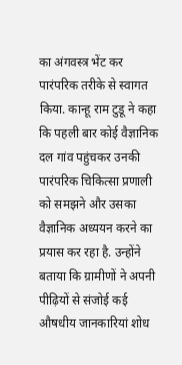का अंगवस्त्र भेंट कर पारंपरिक तरीके से स्वागत किया. कान्हू राम टुडू ने कहा कि पहली बार कोई वैज्ञानिक दल गांव पहुंचकर उनकी पारंपरिक चिकित्सा प्रणाली को समझने और उसका वैज्ञानिक अध्ययन करने का प्रयास कर रहा है. उन्होंने बताया कि ग्रामीणों ने अपनी पीढ़ियों से संजोई कई औषधीय जानकारियां शोध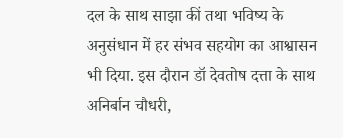दल के साथ साझा कीं तथा भविष्य के अनुसंधान में हर संभव सहयोग का आश्वासन भी दिया. इस दौरान डॉ देवतोष दत्ता के साथ अनिर्बान चौधरी,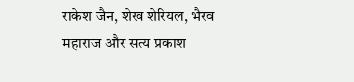राकेश जैन, शेख शेरियल, भैरव महाराज और सत्य प्रकाश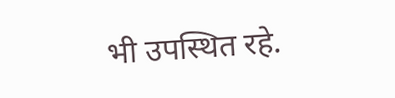भी उपस्थित रहे.